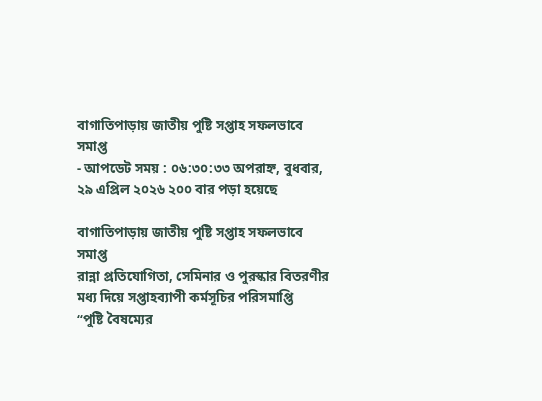বাগাতিপাড়ায় জাতীয় পুষ্টি সপ্তাহ সফলভাবে সমাপ্ত
- আপডেট সময় : ০৬:৩০:৩৩ অপরাহ্ন, বুধবার, ২৯ এপ্রিল ২০২৬ ২০০ বার পড়া হয়েছে

বাগাতিপাড়ায় জাতীয় পুষ্টি সপ্তাহ সফলভাবে সমাপ্ত
রান্না প্রতিযোগিতা, সেমিনার ও পুরস্কার বিতরণীর মধ্য দিয়ে সপ্তাহব্যাপী কর্মসূচির পরিসমাপ্তি
“পুষ্টি বৈষম্যের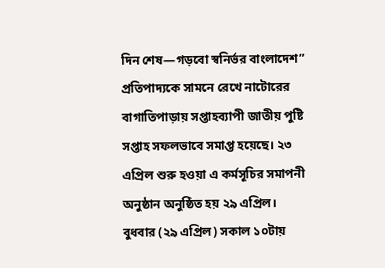দিন শেষ—গড়বো স্বনির্ভর বাংলাদেশ” প্রতিপাদ্যকে সামনে রেখে নাটোরের বাগাতিপাড়ায় সপ্তাহব্যাপী জাতীয় পুষ্টি সপ্তাহ সফলভাবে সমাপ্ত হয়েছে। ২৩ এপ্রিল শুরু হওয়া এ কর্মসূচির সমাপনী অনুষ্ঠান অনুষ্ঠিত হয় ২৯ এপ্রিল।
বুধবার (২৯ এপ্রিল) সকাল ১০টায়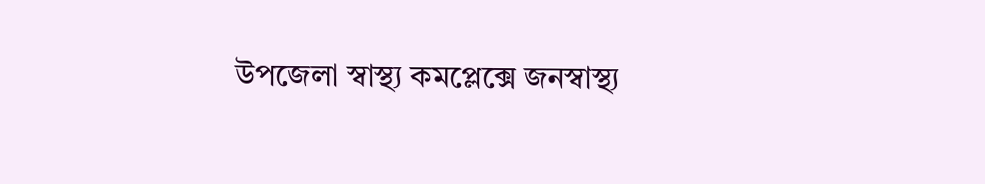উপজেলা স্বাস্থ্য কমপ্লেক্সে জনস্বাস্থ্য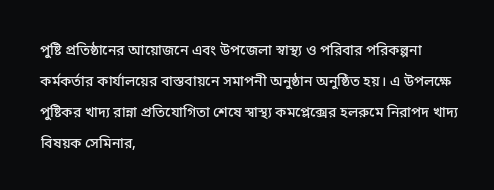পুষ্টি প্রতিষ্ঠানের আয়োজনে এবং উপজেলা স্বাস্থ্য ও পরিবার পরিকল্পনা কর্মকর্তার কার্যালয়ের বাস্তবায়নে সমাপনী অনুষ্ঠান অনুষ্ঠিত হয়। এ উপলক্ষে পুষ্টিকর খাদ্য রান্না প্রতিযোগিতা শেষে স্বাস্থ্য কমপ্লেক্সের হলরুমে নিরাপদ খাদ্য বিষয়ক সেমিনার,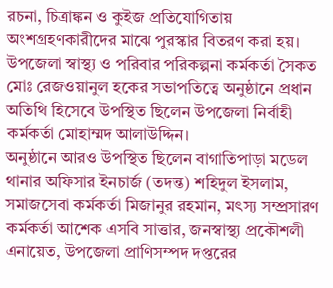রচনা, চিত্রাঙ্কন ও কুইজ প্রতিযোগিতায় অংশগ্রহণকারীদের মাঝে পুরস্কার বিতরণ করা হয়।
উপজেলা স্বাস্থ্য ও পরিবার পরিকল্পনা কর্মকর্তা সৈকত মোঃ রেজওয়ানুল হকের সভাপতিত্বে অনুষ্ঠানে প্রধান অতিথি হিসেবে উপস্থিত ছিলেন উপজেলা নির্বাহী কর্মকর্তা মোহাম্মদ আলাউদ্দিন।
অনুষ্ঠানে আরও উপস্থিত ছিলেন বাগাতিপাড়া মডেল থানার অফিসার ইনচার্জ (তদন্ত) শহিদুল ইসলাম, সমাজসেবা কর্মকর্তা মিজানুর রহমান, মৎস্য সম্প্রসারণ কর্মকর্তা আশেক এসবি সাত্তার, জনস্বাস্থ্য প্রকৌশলী এনায়েত, উপজেলা প্রাণিসম্পদ দপ্তরের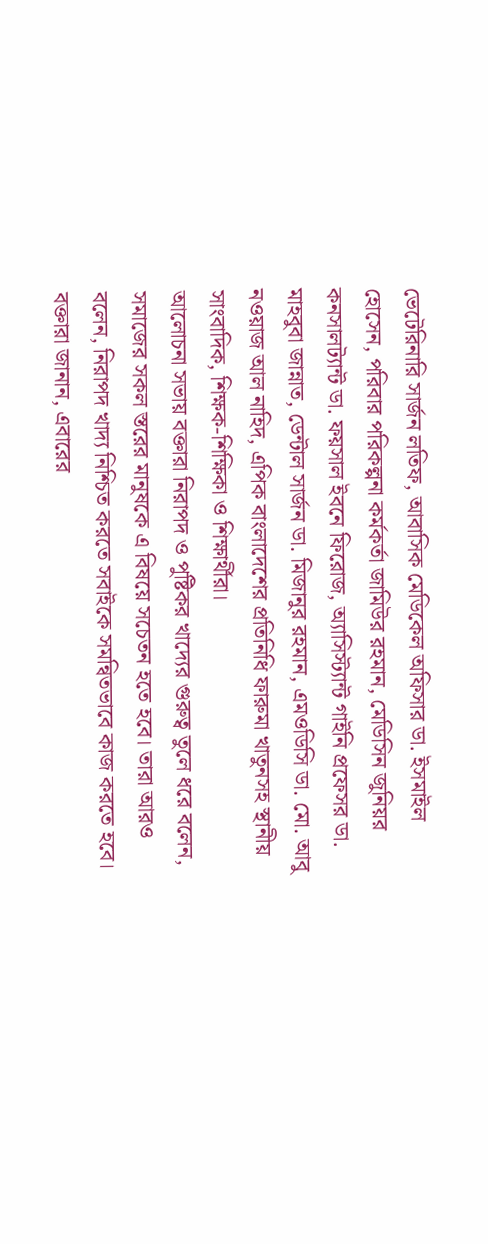ভেটেরিনারি সার্জন লতিফ, আবাসিক মেডিকেল অফিসার ডা. ইসমাইল হোসেন, পরিবার পরিকল্পনা কর্মকর্তা জামিউর রহমান, মেডিসিন জুনিয়র কনসালট্যান্ট ডা. ফয়সাল ইবনে ফিরোজ, অ্যাসিস্ট্যান্ট গাইনি প্রফেসর ডা. মাহবুবা জান্নাত, ডেন্টাল সার্জন ডা. মিজানুর রহমান, এমওডিসি ডা. মো. আবু নওয়াজ আল নাহিদ, এপিক বাংলাদেশের প্রতিনিধি ফারুমা খাতুনসহ স্থানীয় সাংবাদিক, শিক্ষক-শিক্ষিকা ও শিক্ষার্থীরা।
আলোচনা সভায় বক্তারা নিরাপদ ও পুষ্টিকর খাদ্যের গুরুত্ব তুলে ধরে বলেন, সমাজের সকল স্তরের মানুষকে এ বিষয়ে সচেতন হতে হবে। তারা আরও বলেন, নিরাপদ খাদ্য নিশ্চিত করতে সবাইকে সমন্বিতভাবে কাজ করতে হবে।
বক্তারা জানান, এবারের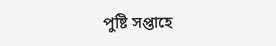পুষ্টি সপ্তাহে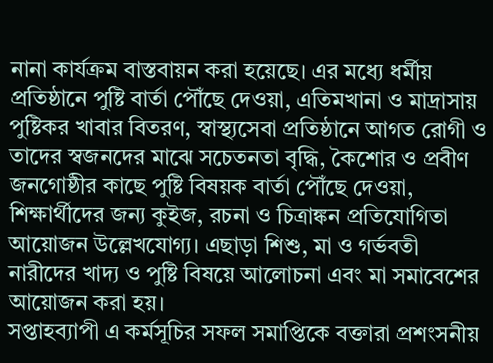নানা কার্যক্রম বাস্তবায়ন করা হয়েছে। এর মধ্যে ধর্মীয় প্রতিষ্ঠানে পুষ্টি বার্তা পৌঁছে দেওয়া, এতিমখানা ও মাদ্রাসায় পুষ্টিকর খাবার বিতরণ, স্বাস্থ্যসেবা প্রতিষ্ঠানে আগত রোগী ও তাদের স্বজনদের মাঝে সচেতনতা বৃদ্ধি, কৈশোর ও প্রবীণ জনগোষ্ঠীর কাছে পুষ্টি বিষয়ক বার্তা পৌঁছে দেওয়া, শিক্ষার্থীদের জন্য কুইজ, রচনা ও চিত্রাঙ্কন প্রতিযোগিতা আয়োজন উল্লেখযোগ্য। এছাড়া শিশু, মা ও গর্ভবতী নারীদের খাদ্য ও পুষ্টি বিষয়ে আলোচনা এবং মা সমাবেশের আয়োজন করা হয়।
সপ্তাহব্যাপী এ কর্মসূচির সফল সমাপ্তিকে বক্তারা প্রশংসনীয়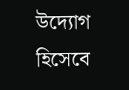উদ্যোগ হিসেবে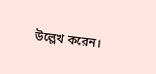উল্লেখ করেন।